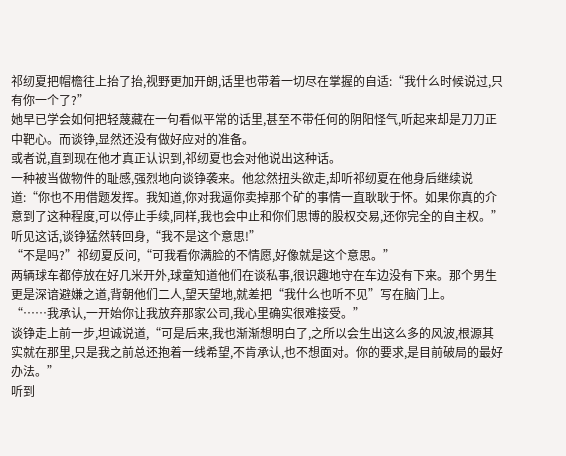祁纫夏把帽檐往上抬了抬,视野更加开朗,话里也带着一切尽在掌握的自适:“我什么时候说过,只有你一个了?”
她早已学会如何把轻蔑藏在一句看似平常的话里,甚至不带任何的阴阳怪气,听起来却是刀刀正中靶心。而谈铮,显然还没有做好应对的准备。
或者说,直到现在他才真正认识到,祁纫夏也会对他说出这种话。
一种被当做物件的耻感,强烈地向谈铮袭来。他忿然扭头欲走,却听祁纫夏在他身后继续说道:“你也不用借题发挥。我知道,你对我逼你卖掉那个矿的事情一直耿耿于怀。如果你真的介意到了这种程度,可以停止手续,同样,我也会中止和你们思博的股权交易,还你完全的自主权。”
听见这话,谈铮猛然转回身,“我不是这个意思!”
“不是吗?”祁纫夏反问,“可我看你满脸的不情愿,好像就是这个意思。”
两辆球车都停放在好几米开外,球童知道他们在谈私事,很识趣地守在车边没有下来。那个男生更是深谙避嫌之道,背朝他们二人,望天望地,就差把“我什么也听不见”写在脑门上。
“……我承认,一开始你让我放弃那家公司,我心里确实很难接受。”
谈铮走上前一步,坦诚说道,“可是后来,我也渐渐想明白了,之所以会生出这么多的风波,根源其实就在那里,只是我之前总还抱着一线希望,不肯承认,也不想面对。你的要求,是目前破局的最好办法。”
听到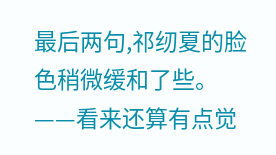最后两句,祁纫夏的脸色稍微缓和了些。
——看来还算有点觉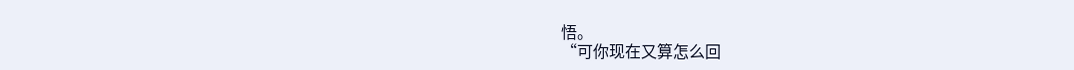悟。
“可你现在又算怎么回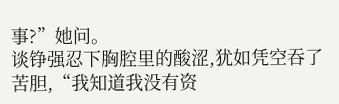事?”她问。
谈铮强忍下胸腔里的酸涩,犹如凭空吞了苦胆,“我知道我没有资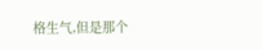格生气,但是那个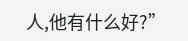人,他有什么好?”